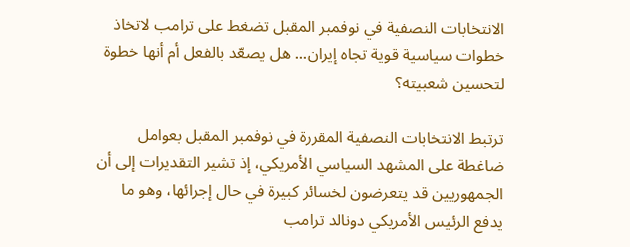الانتخابات النصفية في نوفمبر المقبل تضغط على ترامب لاتخاذ خطوات سياسية قوية تجاه إيران... هل يصعّد بالفعل أم أنها خطوة لتحسين شعبيته؟

ترتبط الانتخابات النصفية المقررة في نوفمبر المقبل بعوامل ضاغطة على المشهد السياسي الأمريكي، إذ تشير التقديرات إلى أن الجمهوريين قد يتعرضون لخسائر كبيرة في حال إجرائها، وهو ما يدفع الرئيس الأمريكي دونالد ترامب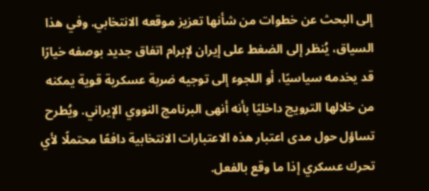إلى البحث عن خطوات من شأنها تعزيز موقعه الانتخابي. وفي هذا السياق، يُنظر إلى الضغط على إيران لإبرام اتفاق جديد بوصفه خيارًا قد يخدمه سياسيًا، أو اللجوء إلى توجيه ضربة عسكرية قوية يمكنه من خلالها الترويج داخليًا بأنه أنهى البرنامج النووي الإيراني. ويُطرح تساؤل حول مدى اعتبار هذه الاعتبارات الانتخابية دافعًا محتملًا لأي تحرك عسكري إذا ما وقع بالفعل.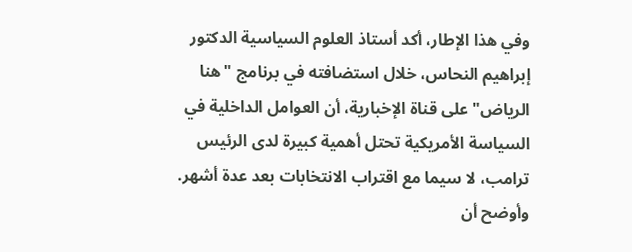وفي هذا الإطار، أكد أستاذ العلوم السياسية الدكتور إبراهيم النحاس، خلال استضافته في برنامج "هنا الرياض" على قناة الإخبارية، أن العوامل الداخلية في السياسة الأمريكية تحتل أهمية كبيرة لدى الرئيس ترامب، لا سيما مع اقتراب الانتخابات بعد عدة أشهر. وأوضح أن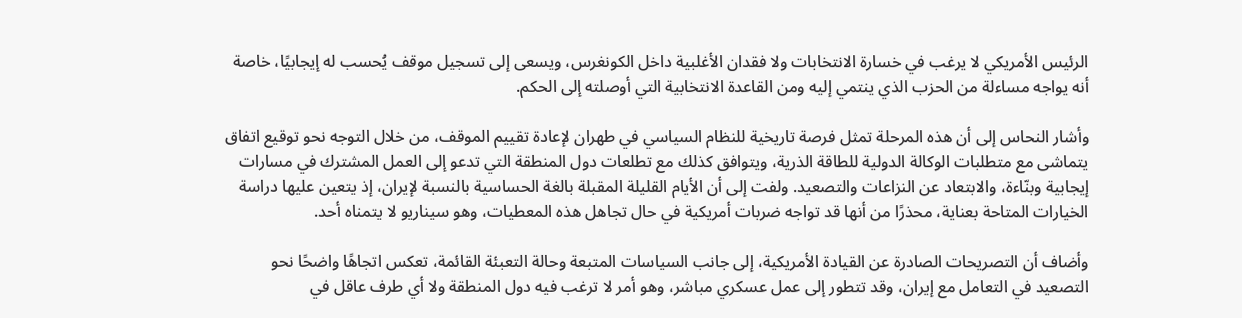الرئيس الأمريكي لا يرغب في خسارة الانتخابات ولا فقدان الأغلبية داخل الكونغرس، ويسعى إلى تسجيل موقف يُحسب له إيجابيًا، خاصة أنه يواجه مساءلة من الحزب الذي ينتمي إليه ومن القاعدة الانتخابية التي أوصلته إلى الحكم.

وأشار النحاس إلى أن هذه المرحلة تمثل فرصة تاريخية للنظام السياسي في طهران لإعادة تقييم الموقف، من خلال التوجه نحو توقيع اتفاق يتماشى مع متطلبات الوكالة الدولية للطاقة الذرية، ويتوافق كذلك مع تطلعات دول المنطقة التي تدعو إلى العمل المشترك في مسارات إيجابية وبنّاءة، والابتعاد عن النزاعات والتصعيد. ولفت إلى أن الأيام القليلة المقبلة بالغة الحساسية بالنسبة لإيران، إذ يتعين عليها دراسة الخيارات المتاحة بعناية، محذرًا من أنها قد تواجه ضربات أمريكية في حال تجاهل هذه المعطيات، وهو سيناريو لا يتمناه أحد.

وأضاف أن التصريحات الصادرة عن القيادة الأمريكية، إلى جانب السياسات المتبعة وحالة التعبئة القائمة، تعكس اتجاهًا واضحًا نحو التصعيد في التعامل مع إيران، وقد تتطور إلى عمل عسكري مباشر، وهو أمر لا ترغب فيه دول المنطقة ولا أي طرف عاقل في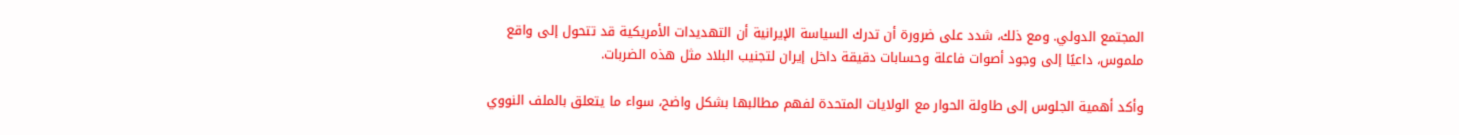المجتمع الدولي. ومع ذلك، شدد على ضرورة أن تدرك السياسة الإيرانية أن التهديدات الأمريكية قد تتحول إلى واقع ملموس، داعيًا إلى وجود أصوات فاعلة وحسابات دقيقة داخل إيران لتجنيب البلاد مثل هذه الضربات.

وأكد أهمية الجلوس إلى طاولة الحوار مع الولايات المتحدة لفهم مطالبها بشكل واضح، سواء ما يتعلق بالملف النووي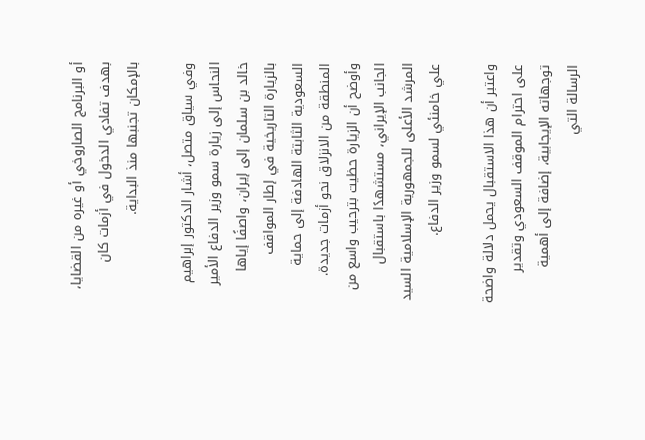أو البرنامج الصاروخي أو غيره من القضايا، بهدف تفادي الدخول في أزمات كان بالإمكان تجنبها منذ البداية.

وفي سياق متصل، أشار الدكتور إبراهيم النحاس إلى زيارة سمو وزير الدفاع الأمير خالد بن سلمان إلى إيران، واصفًا إياها بالزيارة التاريخية في إطار المواقف السعودية الثابتة الهادفة إلى حماية المنطقة من الانزلاق نحو أزمات جديدة. وأوضح أن الزيارة حظيت بترحيب واسع من الجانب الإيراني، مستشهدًا باستقبال المرشد الأعلى للجمهورية الإسلامية السيد علي خامنئي لسمو وزير الدفاع.

واعتبر أن هذا الاستقبال يحمل دلالة واضحة على احترام الموقف السعودي وتقدير توجهاته الإيجابية، إضافة إلى أهمية الرسالة التي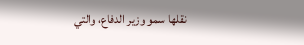نقلها سمو وزير الدفاع، والتي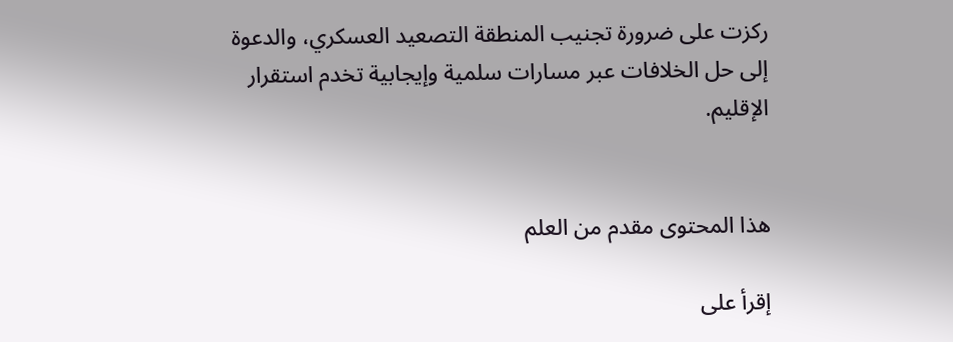ركزت على ضرورة تجنيب المنطقة التصعيد العسكري، والدعوة إلى حل الخلافات عبر مسارات سلمية وإيجابية تخدم استقرار الإقليم.


هذا المحتوى مقدم من العلم

إقرأ على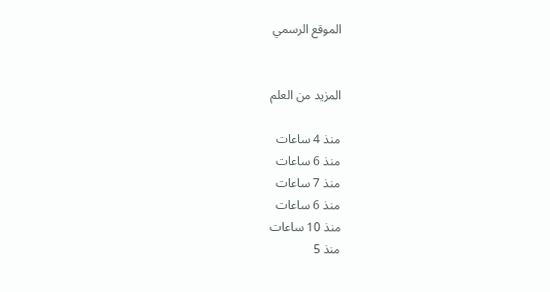الموقع الرسمي


المزيد من العلم

منذ 4 ساعات
منذ 6 ساعات
منذ 7 ساعات
منذ 6 ساعات
منذ 10 ساعات
منذ 5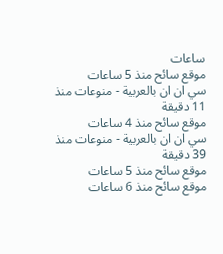ساعات
موقع سائح منذ 5 ساعات
سي ان ان بالعربية - منوعات منذ 11 دقيقة
موقع سائح منذ 4 ساعات
سي ان ان بالعربية - منوعات منذ 39 دقيقة
موقع سائح منذ 5 ساعات
موقع سائح منذ 6 ساعات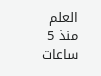العلم منذ 5 ساعات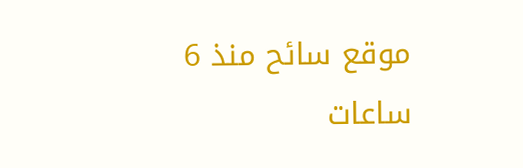موقع سائح منذ 6 ساعات